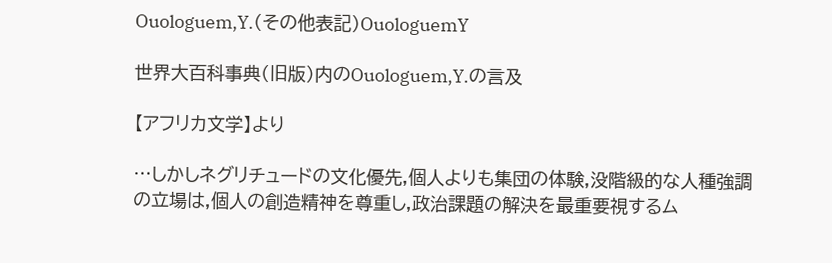Ouologuem,Y.(その他表記)OuologuemY

世界大百科事典(旧版)内のOuologuem,Y.の言及

【アフリカ文学】より

…しかしネグリチュードの文化優先,個人よりも集団の体験,没階級的な人種強調の立場は,個人の創造精神を尊重し,政治課題の解決を最重要視するム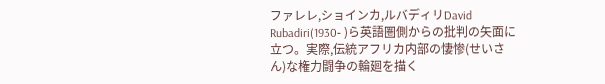ファレレ,ショインカ,ルバディリDavid Rubadiri(1930‐ )ら英語圏側からの批判の矢面に立つ。実際,伝統アフリカ内部の悽惨(せいさん)な権力闘争の輪廻を描く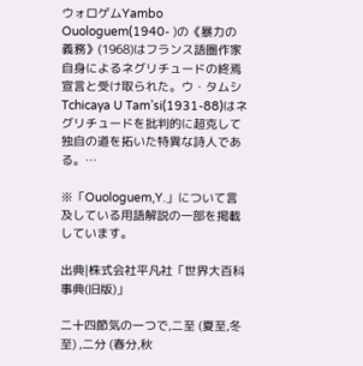ウォロゲムYambo Ouologuem(1940‐ )の《暴力の義務》(1968)はフランス語圏作家自身によるネグリチュードの終焉宣言と受け取られた。ウ・タムシTchicaya U Tam’si(1931‐88)はネグリチュードを批判的に超克して独自の道を拓いた特異な詩人である。…

※「Ouologuem,Y.」について言及している用語解説の一部を掲載しています。

出典|株式会社平凡社「世界大百科事典(旧版)」

二十四節気の一つで,二至 (夏至,冬至) ,二分 (春分,秋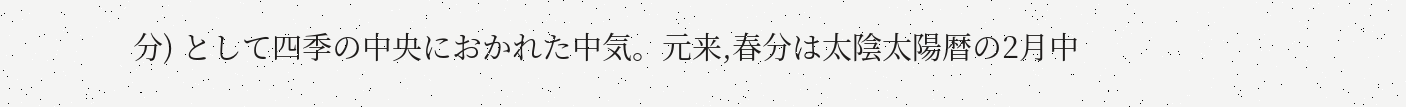分) として四季の中央におかれた中気。元来,春分は太陰太陽暦の2月中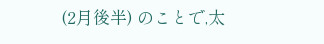(2月後半) のことで,太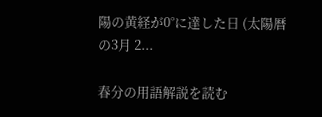陽の黄経が0°に達した日 (太陽暦の3月 2...

春分の用語解説を読む